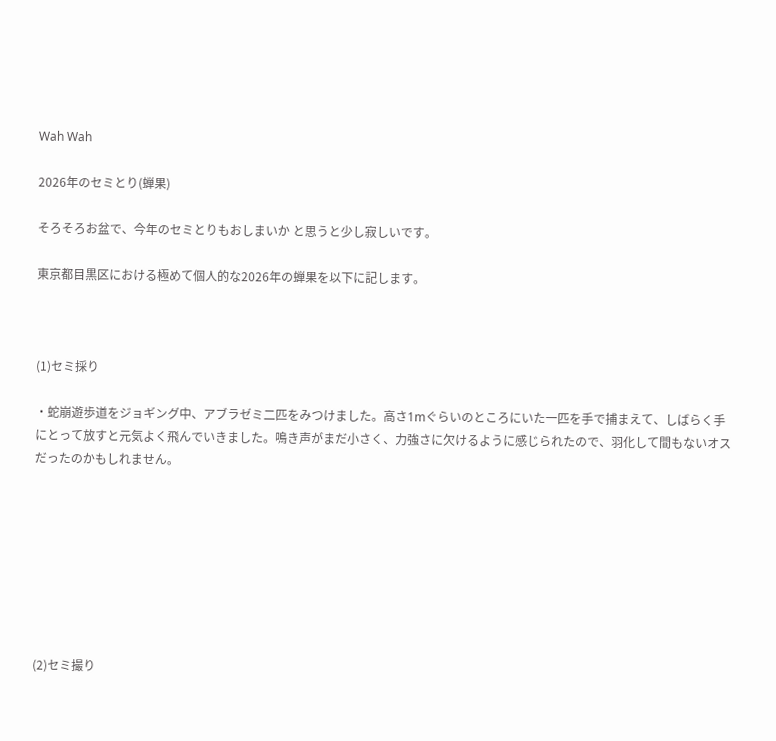Wah Wah

2026年のセミとり(蝉果)

そろそろお盆で、今年のセミとりもおしまいか と思うと少し寂しいです。

東京都目黒区における極めて個人的な2026年の蝉果を以下に記します。



(1)セミ採り

・蛇崩遊歩道をジョギング中、アブラゼミ二匹をみつけました。高さ1mぐらいのところにいた一匹を手で捕まえて、しばらく手にとって放すと元気よく飛んでいきました。鳴き声がまだ小さく、力強さに欠けるように感じられたので、羽化して間もないオスだったのかもしれません。








(2)セミ撮り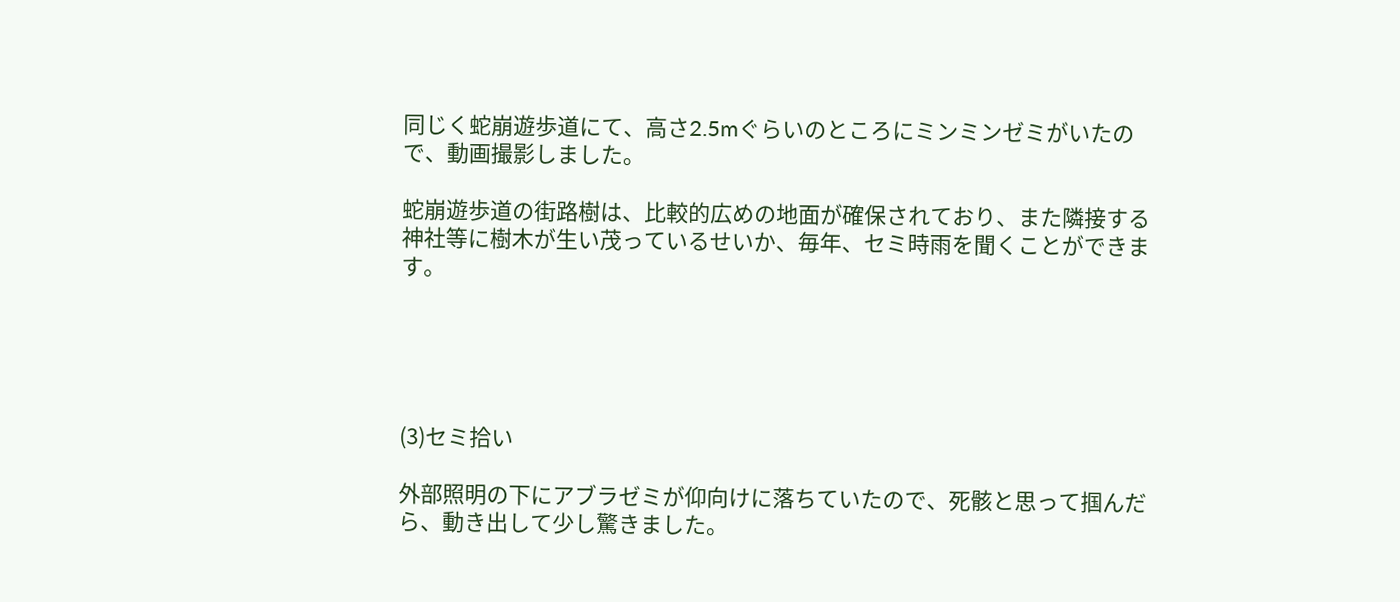同じく蛇崩遊歩道にて、高さ2.5mぐらいのところにミンミンゼミがいたので、動画撮影しました。

蛇崩遊歩道の街路樹は、比較的広めの地面が確保されており、また隣接する神社等に樹木が生い茂っているせいか、毎年、セミ時雨を聞くことができます。





(3)セミ拾い

外部照明の下にアブラゼミが仰向けに落ちていたので、死骸と思って掴んだら、動き出して少し驚きました。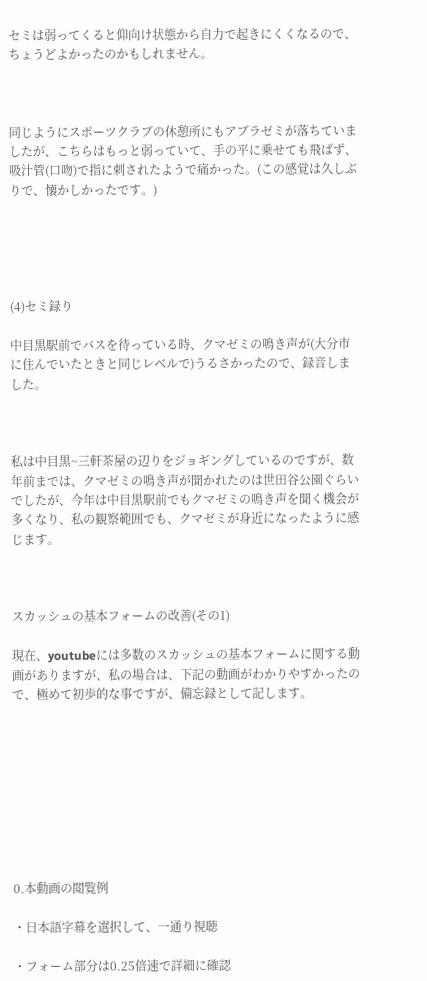セミは弱ってくると仰向け状態から自力で起きにくくなるので、ちょうどよかったのかもしれません。



同じようにスポーツクラブの休憩所にもアブラゼミが落ちていましたが、こちらはもっと弱っていて、手の平に乗せても飛ばず、吸汁管(口吻)で指に刺されたようで痛かった。(この感覚は久しぶりで、懐かしかったです。)





(4)セミ録り

中目黒駅前でバスを待っている時、クマゼミの鳴き声が(大分市に住んでいたときと同じレベルで)うるさかったので、録音しました。



私は中目黒~三軒茶屋の辺りをジョギングしているのですが、数年前までは、クマゼミの鳴き声が聞かれたのは世田谷公園ぐらいでしたが、今年は中目黒駅前でもクマゼミの鳴き声を聞く機会が多くなり、私の観察範囲でも、クマゼミが身近になったように感じます。



スカッシュの基本フォームの改善(その1)

現在、youtubeには多数のスカッシュの基本フォームに関する動画がありますが、私の場合は、下記の動画がわかりやすかったので、極めて初歩的な事ですが、備忘録として記します。









0.本動画の閲覧例

・日本語字幕を選択して、一通り視聴

・フォーム部分は0.25倍速で詳細に確認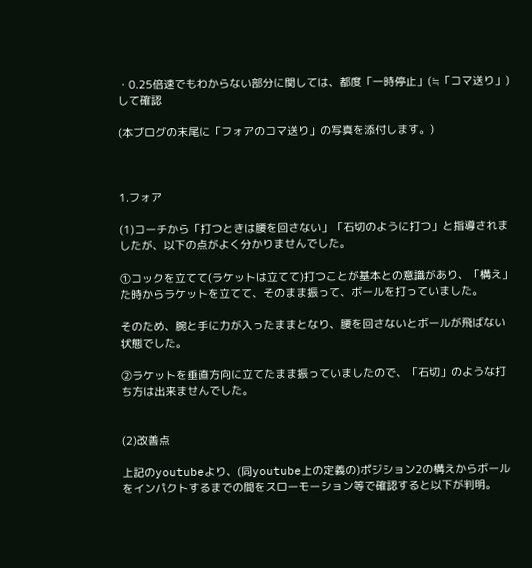・0.25倍速でもわからない部分に関しては、都度「一時停止」(≒「コマ送り」)して確認

(本ブログの末尾に「フォアのコマ送り」の写真を添付します。)



1.フォア

(1)コーチから「打つときは腰を回さない」「石切のように打つ」と指導されましたが、以下の点がよく分かりませんでした。

①コックを立てて(ラケットは立てて)打つことが基本との意識があり、「構え」た時からラケットを立てて、そのまま振って、ボールを打っていました。

そのため、腕と手に力が入ったままとなり、腰を回さないとボールが飛ばない状態でした。

②ラケットを垂直方向に立てたまま振っていましたので、「石切」のような打ち方は出来ませんでした。


(2)改善点

上記のyoutubeより、(同youtube上の定義の)ポジション2の構えからボールをインパクトするまでの間をスローモーション等で確認すると以下が判明。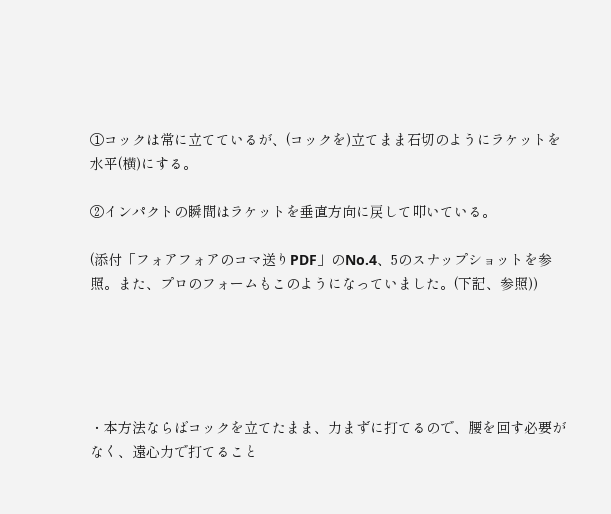①コックは常に立てているが、(コックを)立てまま石切のようにラケットを水平(横)にする。

②インパクトの瞬間はラケットを垂直方向に戻して叩いている。

(添付「フォアフォアのコマ送りPDF」のNo.4、5のスナップショットを参照。また、プロのフォームもこのようになっていました。(下記、参照))





・本方法ならばコックを立てたまま、力まずに打てるので、腰を回す必要がなく、遠心力で打てること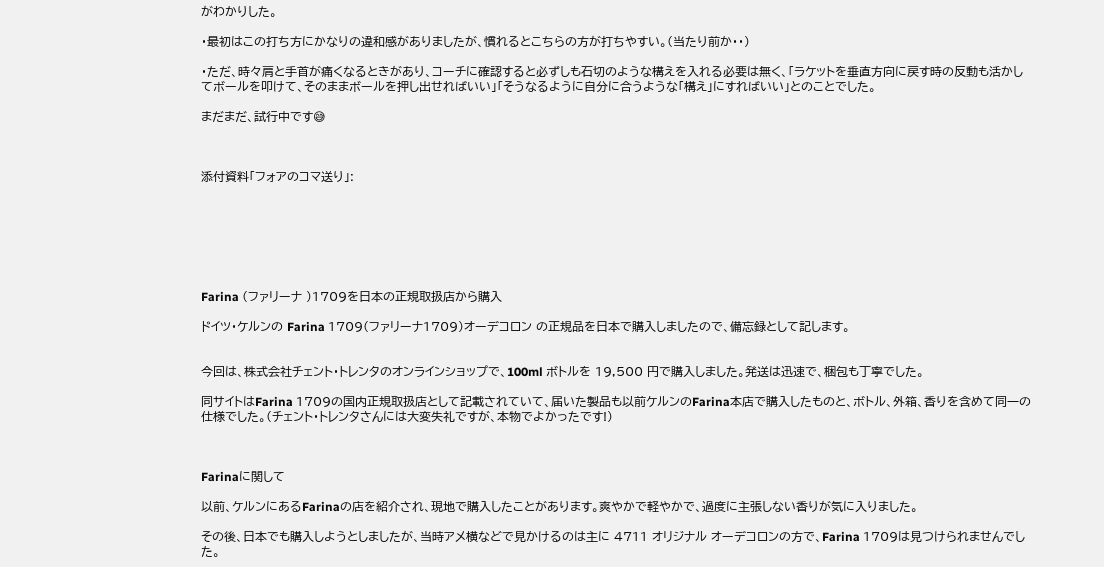がわかりした。

・最初はこの打ち方にかなりの違和感がありましたが、慣れるとこちらの方が打ちやすい。(当たり前か・・)

・ただ、時々肩と手首が痛くなるときがあり、コーチに確認すると必ずしも石切のような構えを入れる必要は無く、「ラケットを垂直方向に戻す時の反動も活かしてボールを叩けて、そのままボールを押し出せればいい」「そうなるように自分に合うような「構え」にすればいい」とのことでした。

まだまだ、試行中です😅



添付資料「フォアのコマ送り」:







Farina (ファリーナ )1709を日本の正規取扱店から購入

ドイツ・ケルンの Farina 1709(ファリーナ1709)オーデコロン の正規品を日本で購入しましたので、備忘録として記します。


今回は、株式会社チェント・トレンタのオンラインショップで、100ml ボトルを 19,500 円で購入しました。発送は迅速で、梱包も丁寧でした。

同サイトはFarina 1709の国内正規取扱店として記載されていて、届いた製品も以前ケルンのFarina本店で購入したものと、ボトル、外箱、香りを含めて同一の仕様でした。(チェント・トレンタさんには大変失礼ですが、本物でよかったです!)



Farinaに関して

以前、ケルンにあるFarinaの店を紹介され、現地で購入したことがあります。爽やかで軽やかで、過度に主張しない香りが気に入りました。

その後、日本でも購入しようとしましたが、当時アメ横などで見かけるのは主に 4711 オリジナル オーデコロンの方で、Farina 1709は見つけられませんでした。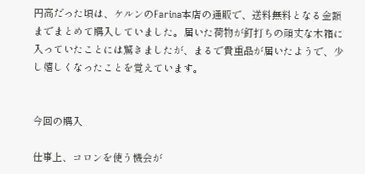円高だった頃は、ケルンのFarina本店の通販で、送料無料となる金額までまとめて購入していました。届いた荷物が釘打ちの頑丈な木箱に入っていたことには驚きましたが、まるで貴重品が届いたようで、少し嬉しくなったことを覚えています。


今回の購入

仕事上、コロンを使う機会が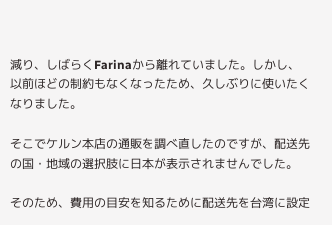減り、しばらくFarinaから離れていました。しかし、以前ほどの制約もなくなったため、久しぶりに使いたくなりました。

そこでケルン本店の通販を調べ直したのですが、配送先の国・地域の選択肢に日本が表示されませんでした。

そのため、費用の目安を知るために配送先を台湾に設定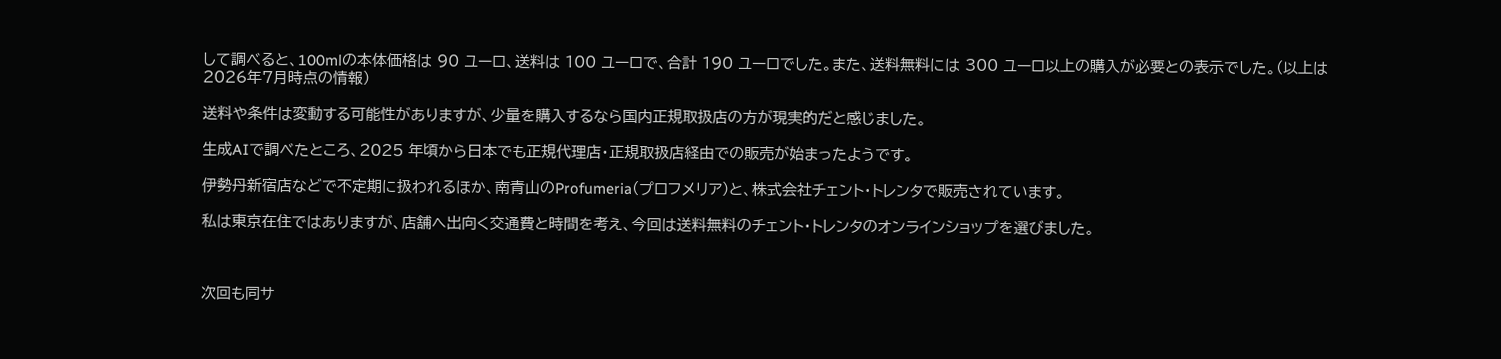して調べると、100mlの本体価格は 90 ユーロ、送料は 100 ユーロで、合計 190 ユーロでした。また、送料無料には 300 ユーロ以上の購入が必要との表示でした。(以上は2026年7月時点の情報)

送料や条件は変動する可能性がありますが、少量を購入するなら国内正規取扱店の方が現実的だと感じました。

生成AIで調べたところ、2025 年頃から日本でも正規代理店・正規取扱店経由での販売が始まったようです。

伊勢丹新宿店などで不定期に扱われるほか、南青山のProfumeria(プロフメリア)と、株式会社チェント・トレンタで販売されています。

私は東京在住ではありますが、店舗へ出向く交通費と時間を考え、今回は送料無料のチェント・トレンタのオンラインショップを選びました。



次回も同サ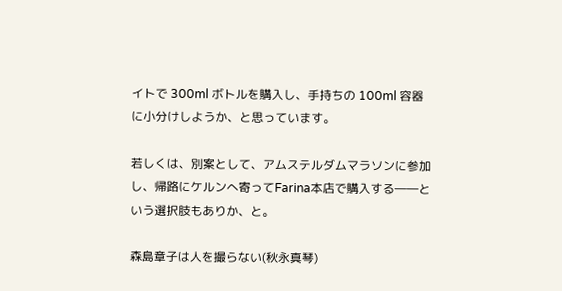イトで 300ml ボトルを購入し、手持ちの 100ml 容器に小分けしようか、と思っています。

若しくは、別案として、アムステルダムマラソンに参加し、帰路にケルンへ寄ってFarina本店で購入する――という選択肢もありか、と。

森島章子は人を撮らない(秋永真琴)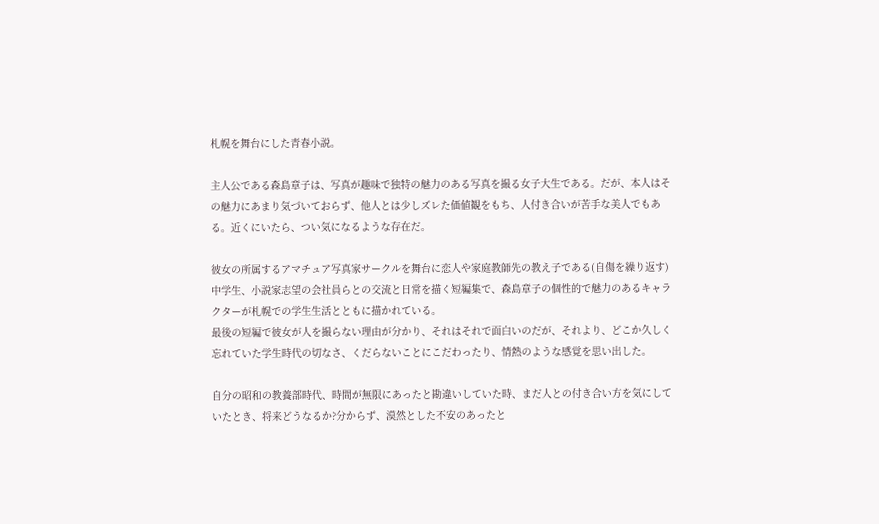札幌を舞台にした青春小説。

主人公である森島章子は、写真が趣味で独特の魅力のある写真を撮る女子大生である。だが、本人はその魅力にあまり気づいておらず、他人とは少しズレた価値観をもち、人付き合いが苦手な美人でもある。近くにいたら、つい気になるような存在だ。

彼女の所属するアマチュア写真家サークルを舞台に恋人や家庭教師先の教え子である(自傷を繰り返す)中学生、小説家志望の会社員らとの交流と日常を描く短編集で、森島章子の個性的で魅力のあるキャラクターが札幌での学生生活とともに描かれている。
最後の短編で彼女が人を撮らない理由が分かり、それはそれで面白いのだが、それより、どこか久しく忘れていた学生時代の切なさ、くだらないことにこだわったり、情熱のような感覚を思い出した。

自分の昭和の教養部時代、時間が無限にあったと勘違いしていた時、まだ人との付き合い方を気にしていたとき、将来どうなるか?分からず、漠然とした不安のあったと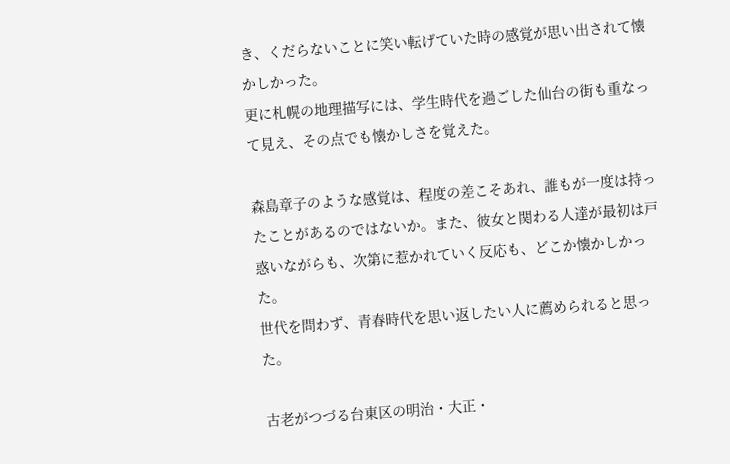き、くだらないことに笑い転げていた時の感覚が思い出されて懐かしかった。
更に札幌の地理描写には、学生時代を過ごした仙台の街も重なって見え、その点でも懐かしさを覚えた。

森島章子のような感覚は、程度の差こそあれ、誰もが一度は持ったことがあるのではないか。また、彼女と関わる人達が最初は戸惑いながらも、次第に惹かれていく反応も、どこか懐かしかった。
世代を問わず、青春時代を思い返したい人に薦められると思った。

古老がつづる台東区の明治・大正・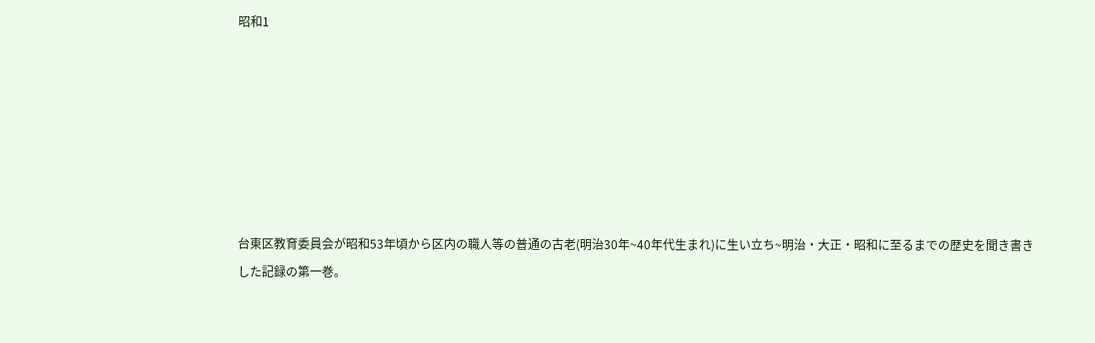昭和1







台東区教育委員会が昭和53年頃から区内の職人等の普通の古老(明治30年~40年代生まれ)に生い立ち~明治・大正・昭和に至るまでの歴史を聞き書きした記録の第一巻。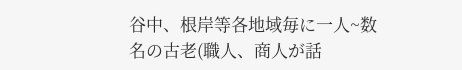谷中、根岸等各地域毎に一人~数名の古老(職人、商人が話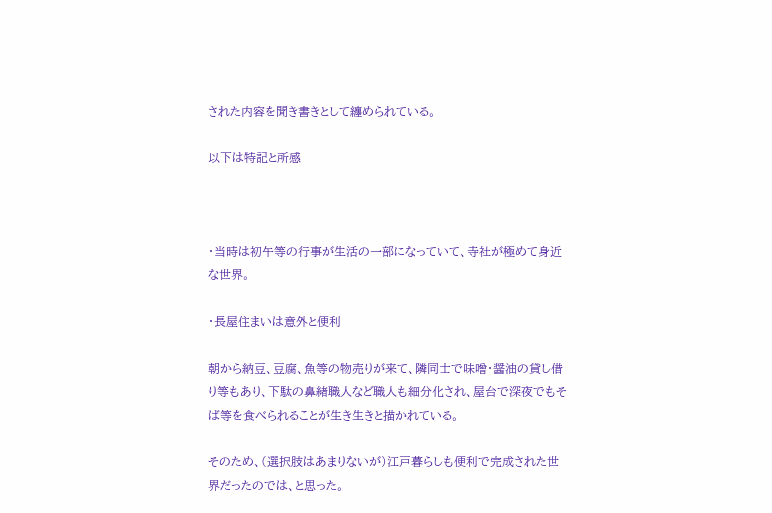された内容を聞き書きとして纏められている。

以下は特記と所感



・当時は初午等の行事が生活の一部になっていて、寺社が極めて身近な世界。

・長屋住まいは意外と便利

朝から納豆、豆腐、魚等の物売りが来て、隣同士で味噌・醤油の貸し借り等もあり、下駄の鼻緒職人など職人も細分化され、屋台で深夜でもそば等を食べられることが生き生きと描かれている。

そのため、(選択肢はあまりないが)江戸暮らしも便利で完成された世界だったのでは、と思った。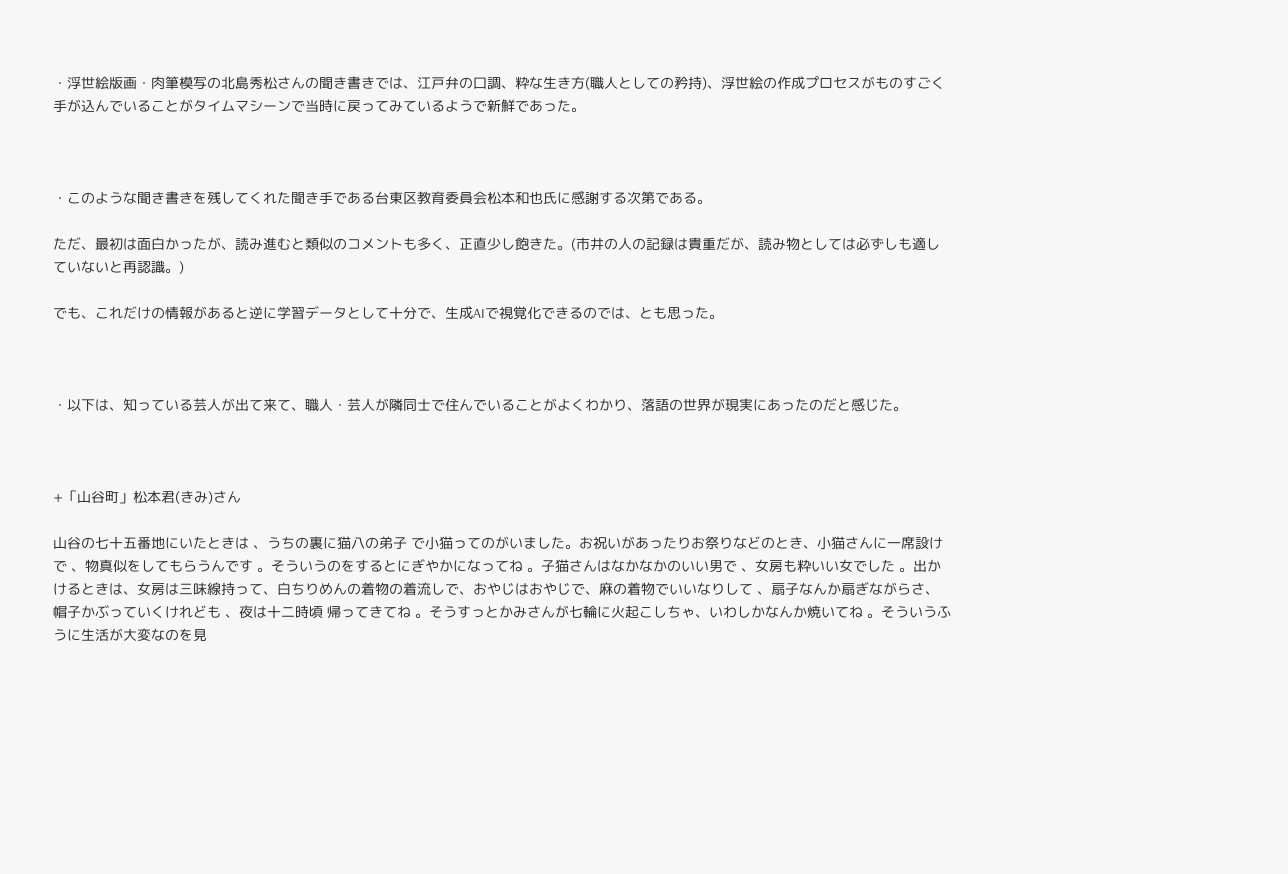・浮世絵版画・肉筆模写の北島秀松さんの聞き書きでは、江戸弁の口調、粋な生き方(職人としての矜持)、浮世絵の作成プロセスがものすごく手が込んでいることがタイムマシーンで当時に戻ってみているようで新鮮であった。



・このような聞き書きを残してくれた聞き手である台東区教育委員会松本和也氏に感謝する次第である。

ただ、最初は面白かったが、読み進むと類似のコメントも多く、正直少し飽きた。(市井の人の記録は貴重だが、読み物としては必ずしも適していないと再認識。)

でも、これだけの情報があると逆に学習データとして十分で、生成AIで視覚化できるのでは、とも思った。



・以下は、知っている芸人が出て来て、職人・芸人が隣同士で住んでいることがよくわかり、落語の世界が現実にあったのだと感じた。



+「山谷町」松本君(きみ)さん

山谷の七十五番地にいたときは 、うちの裏に猫八の弟子 で小猫ってのがいました。お祝いがあったりお祭りなどのとき、小猫さんに一席設けで 、物真似をしてもらうんです 。そういうのをするとにぎやかになってね 。子猫さんはなかなかのいい男で 、女房も粋いい女でした 。出かけるときは、女房は三味線持って、白ちりめんの着物の着流しで、おやじはおやじで、麻の着物でいいなりして 、扇子なんか扇ぎながらさ、帽子かぶっていくけれども 、夜は十二時頃 帰ってきてね 。そうすっとかみさんが七輪に火起こしちゃ、いわしかなんか焼いてね 。そういうふうに生活が大変なのを見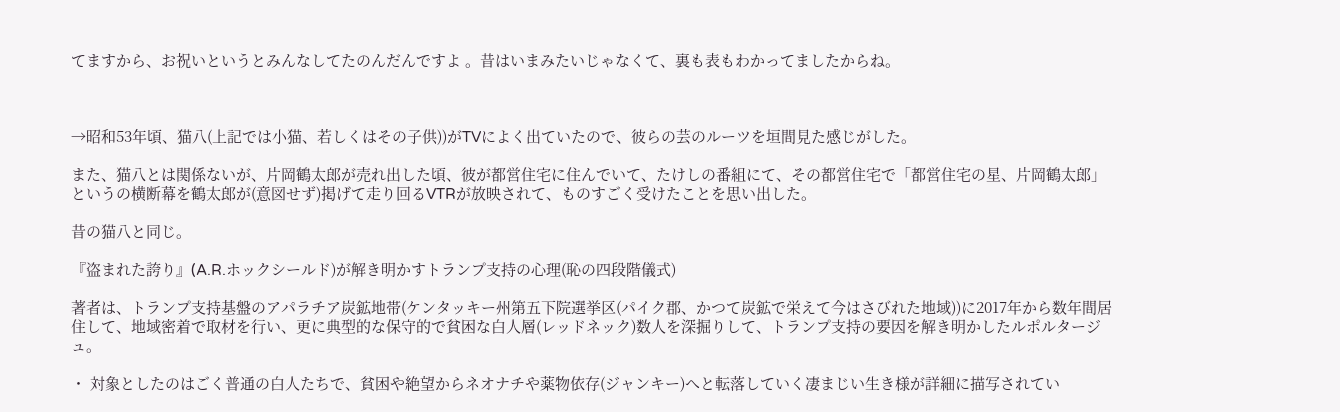てますから、お祝いというとみんなしてたのんだんですよ 。昔はいまみたいじゃなくて、裏も表もわかってましたからね。



→昭和53年頃、猫八(上記では小猫、若しくはその子供))がTVによく出ていたので、彼らの芸のルーツを垣間見た感じがした。

また、猫八とは関係ないが、片岡鶴太郎が売れ出した頃、彼が都営住宅に住んでいて、たけしの番組にて、その都営住宅で「都営住宅の星、片岡鶴太郎」というの横断幕を鶴太郎が(意図せず)掲げて走り回るVTRが放映されて、ものすごく受けたことを思い出した。

昔の猫八と同じ。

『盗まれた誇り』(A.R.ホックシールド)が解き明かすトランプ支持の心理(恥の四段階儀式)

著者は、トランプ支持基盤のアパラチア炭鉱地帯(ケンタッキー州第五下院選挙区(パイク郡、かつて炭鉱で栄えて今はさびれた地域))に2017年から数年間居住して、地域密着で取材を行い、更に典型的な保守的で貧困な白人層(レッドネック)数人を深掘りして、トランプ支持の要因を解き明かしたルポルタージュ。

・ 対象としたのはごく普通の白人たちで、貧困や絶望からネオナチや薬物依存(ジャンキー)へと転落していく凄まじい生き様が詳細に描写されてい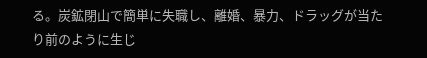る。炭鉱閉山で簡単に失職し、離婚、暴力、ドラッグが当たり前のように生じ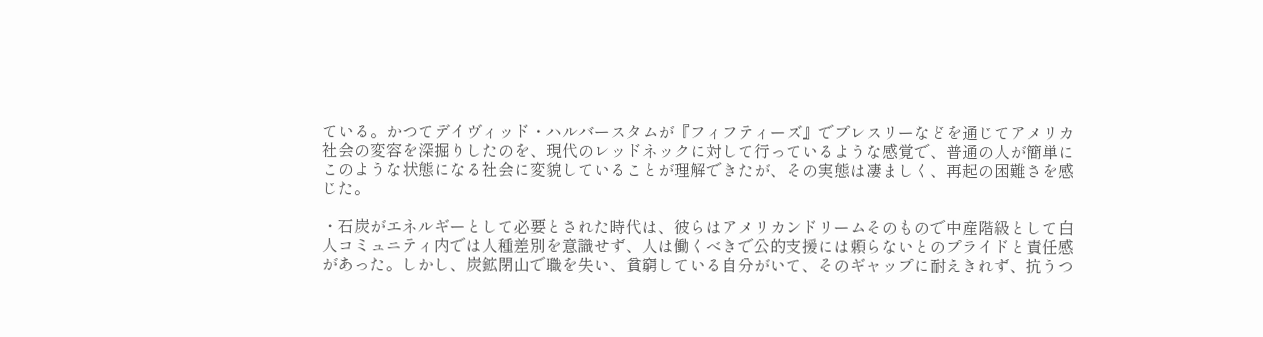ている。かつてデイヴィッド・ハルバースタムが『フィフティーズ』でプレスリーなどを通じてアメリカ社会の変容を深掘りしたのを、現代のレッドネックに対して行っているような感覚で、普通の人が簡単にこのような状態になる社会に変貌していることが理解できたが、その実態は凄ましく、再起の困難さを感じた。

・石炭がエネルギーとして必要とされた時代は、彼らはアメリカンドリームそのもので中産階級として白人コミュニティ内では人種差別を意識せず、人は働くべきで公的支援には頼らないとのプライドと責任感があった。しかし、炭鉱閉山で職を失い、貧窮している自分がいて、そのギャップに耐えきれず、抗うつ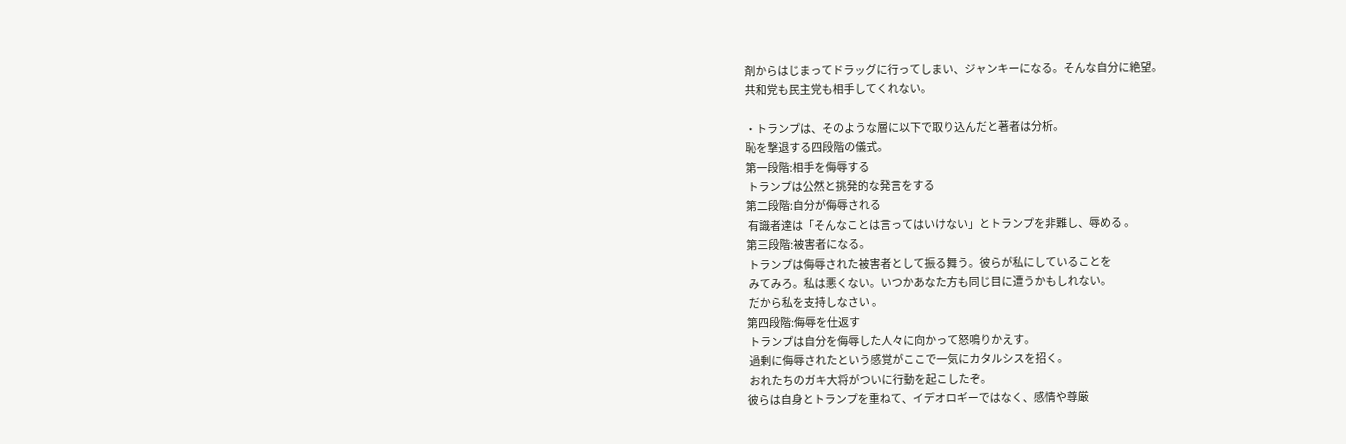剤からはじまってドラッグに行ってしまい、ジャンキーになる。そんな自分に絶望。
共和党も民主党も相手してくれない。

・トランプは、そのような層に以下で取り込んだと著者は分析。
恥を撃退する四段階の儀式。
第一段階:相手を侮辱する
 トランプは公然と挑発的な発言をする
第二段階:自分が侮辱される
 有識者達は「そんなことは言ってはいけない」とトランプを非難し、辱める 。
第三段階:被害者になる。
 トランプは侮辱された被害者として振る舞う。彼らが私にしていることを
 みてみろ。私は悪くない。いつかあなた方も同じ目に遭うかもしれない。
 だから私を支持しなさい 。
第四段階:侮辱を仕返す
 トランプは自分を侮辱した人々に向かって怒鳴りかえす。
 過剰に侮辱されたという感覚がここで一気にカタルシスを招く。
 おれたちのガキ大将がついに行動を起こしたぞ。
彼らは自身とトランプを重ねて、イデオロギーではなく、感情や尊厳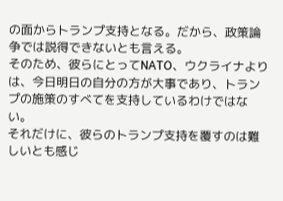の面からトランプ支持となる。だから、政策論争では説得できないとも言える。
そのため、彼らにとってNATO、ウクライナよりは、今日明日の自分の方が大事であり、トランプの施策のすべてを支持しているわけではない。
それだけに、彼らのトランプ支持を覆すのは難しいとも感じ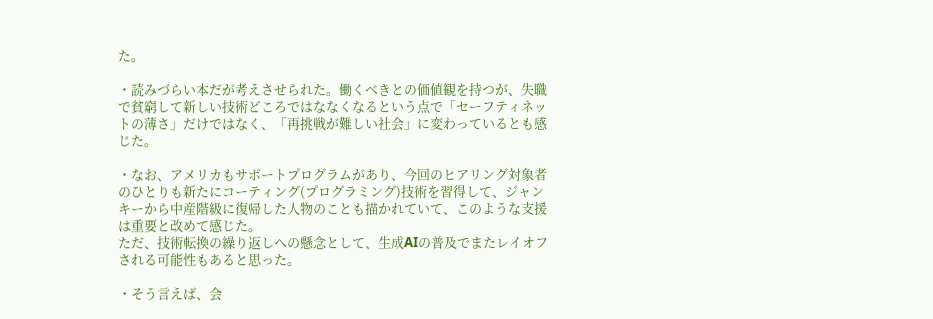た。

・読みづらい本だが考えさせられた。働くべきとの価値観を持つが、失職で貧窮して新しい技術どころではななくなるという点で「セーフティネットの薄さ」だけではなく、「再挑戦が難しい社会」に変わっているとも感じた。

・なお、アメリカもサポートプログラムがあり、今回のヒアリング対象者のひとりも新たにコーティング(プログラミング)技術を習得して、ジャンキーから中産階級に復帰した人物のことも描かれていて、このような支援は重要と改めて感じた。
ただ、技術転換の繰り返しへの懸念として、生成AIの普及でまたレイオフされる可能性もあると思った。

・そう言えば、会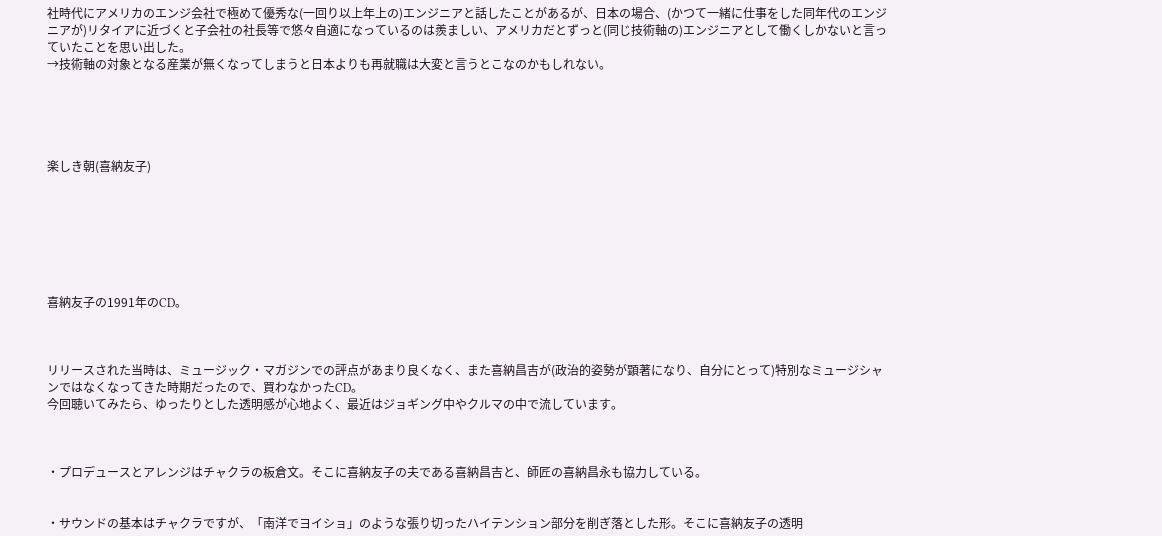社時代にアメリカのエンジ会社で極めて優秀な(一回り以上年上の)エンジニアと話したことがあるが、日本の場合、(かつて一緒に仕事をした同年代のエンジニアが)リタイアに近づくと子会社の社長等で悠々自適になっているのは羨ましい、アメリカだとずっと(同じ技術軸の)エンジニアとして働くしかないと言っていたことを思い出した。
→技術軸の対象となる産業が無くなってしまうと日本よりも再就職は大変と言うとこなのかもしれない。





楽しき朝(喜納友子)







喜納友子の1991年のCD。



リリースされた当時は、ミュージック・マガジンでの評点があまり良くなく、また喜納昌吉が(政治的姿勢が顕著になり、自分にとって)特別なミュージシャンではなくなってきた時期だったので、買わなかったCD。
今回聴いてみたら、ゆったりとした透明感が心地よく、最近はジョギング中やクルマの中で流しています。



・プロデュースとアレンジはチャクラの板倉文。そこに喜納友子の夫である喜納昌吉と、師匠の喜納昌永も協力している。


・サウンドの基本はチャクラですが、「南洋でヨイショ」のような張り切ったハイテンション部分を削ぎ落とした形。そこに喜納友子の透明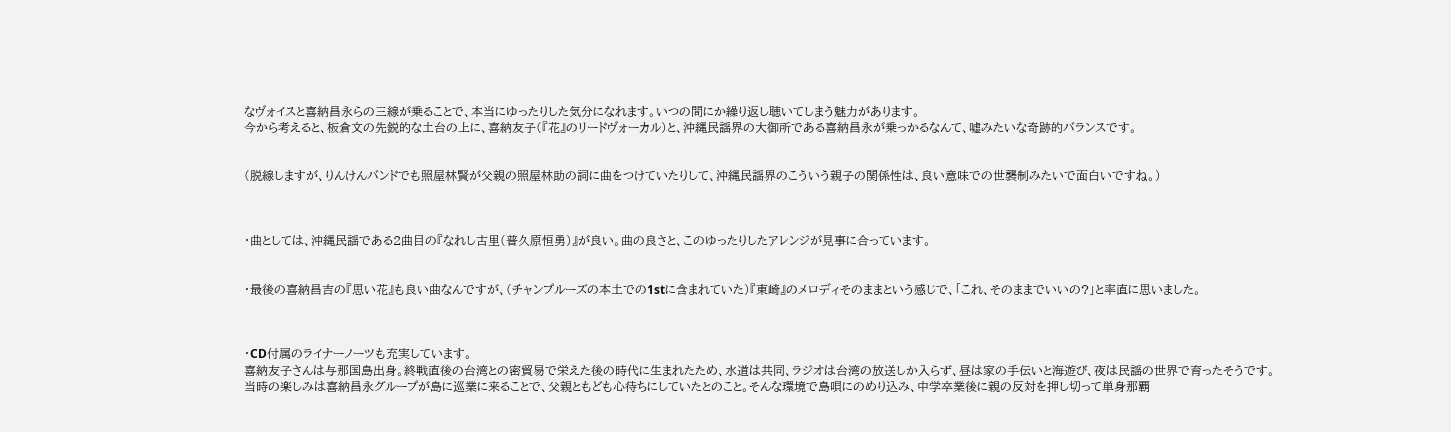なヴォイスと喜納昌永らの三線が乗ることで、本当にゆったりした気分になれます。いつの間にか繰り返し聴いてしまう魅力があります。
今から考えると、板倉文の先鋭的な土台の上に、喜納友子(『花』のリードヴォーカル)と、沖縄民謡界の大御所である喜納昌永が乗っかるなんて、嘘みたいな奇跡的バランスです。


(脱線しますが、りんけんバンドでも照屋林賢が父親の照屋林助の詞に曲をつけていたりして、沖縄民謡界のこういう親子の関係性は、良い意味での世襲制みたいで面白いですね。)



・曲としては、沖縄民謡である2曲目の『なれし古里(普久原恒勇)』が良い。曲の良さと、このゆったりしたアレンジが見事に合っています。


・最後の喜納昌吉の『思い花』も良い曲なんですが、(チャンプルーズの本土での1stに含まれていた)『東崎』のメロディそのままという感じで、「これ、そのままでいいの?」と率直に思いました。



・CD付属のライナーノーツも充実しています。
喜納友子さんは与那国島出身。終戦直後の台湾との密貿易で栄えた後の時代に生まれたため、水道は共同、ラジオは台湾の放送しか入らず、昼は家の手伝いと海遊び、夜は民謡の世界で育ったそうです。
当時の楽しみは喜納昌永グループが島に巡業に来ることで、父親ともども心待ちにしていたとのこと。そんな環境で島唄にのめり込み、中学卒業後に親の反対を押し切って単身那覇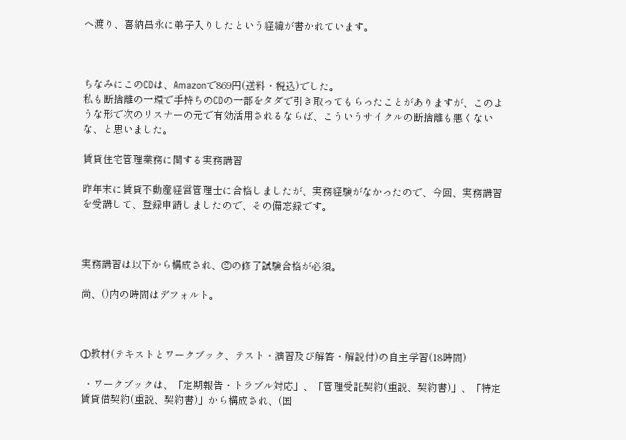へ渡り、喜納昌永に弟子入りしたという経緯が書かれています。



ちなみにこのCDは、Amazonで869円(送料・税込)でした。
私も断捨離の一環で手持ちのCDの一部をタダで引き取ってもらったことがありますが、このような形で次のリスナーの元で有効活用されるならば、こういうサイクルの断捨離も悪くないな、と思いました。

賃貸住宅管理業務に関する実務講習

昨年末に賃貸不動産経営管理士に合格しましたが、実務経験がなかったので、今回、実務講習を受講して、登録申請しましたので、その備忘録です。



実務講習は以下から構成され、②の修了試験合格が必須。

尚、()内の時間はデフォルト。



①教材(テキストとワークブック、テスト・演習及び解答・解説付)の自主学習(18時間)

 ・ワークブックは、「定期報告・トラブル対応」、「管理受託契約(重説、契約書)」、「特定賃貸借契約(重説、契約書)」から構成され、(国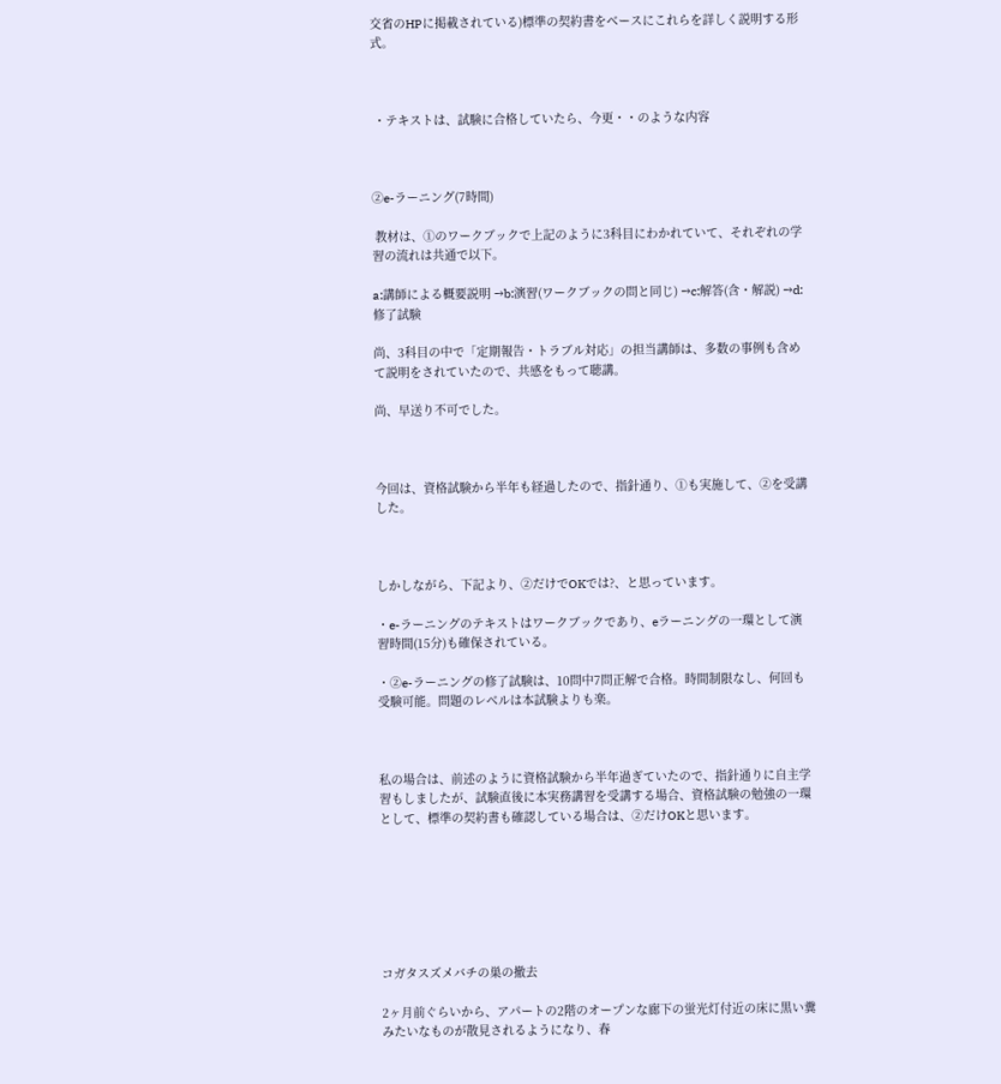交省のHPに掲載されている)標準の契約書をベースにこれらを詳しく説明する形式。



 ・テキストは、試験に合格していたら、今更・・のような内容



②e-ラーニング(7時間)

 教材は、①のワークブックで上記のように3科目にわかれていて、それぞれの学習の流れは共通で以下。

a:講師による概要説明 →b:演習(ワークブックの問と同じ) →c:解答(含・解説) →d:修了試験

尚、3科目の中で「定期報告・トラブル対応」の担当講師は、多数の事例も含めて説明をされていたので、共感をもって聴講。

尚、早送り不可でした。



今回は、資格試験から半年も経過したので、指針通り、①も実施して、②を受講した。



しかしながら、下記より、②だけでOKでは?、と思っています。

・e-ラーニングのテキストはワークブックであり、eラーニングの一環として演習時間(15分)も確保されている。

・②e-ラーニングの修了試験は、10問中7問正解で合格。時間制限なし、何回も受験可能。問題のレベルは本試験よりも楽。



私の場合は、前述のように資格試験から半年過ぎていたので、指針通りに自主学習もしましたが、試験直後に本実務講習を受講する場合、資格試験の勉強の一環として、標準の契約書も確認している場合は、②だけOKと思います。







コガタスズメバチの巣の撤去

2ヶ月前ぐらいから、アパートの2階のオープンな廊下の蛍光灯付近の床に黒い糞みたいなものが散見されるようになり、春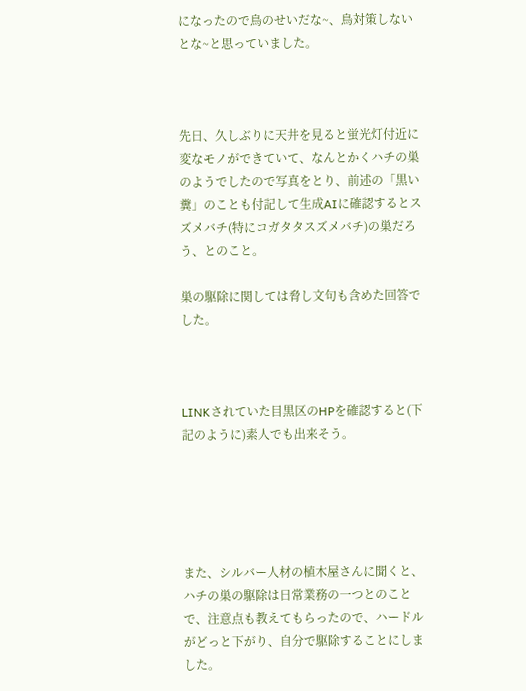になったので鳥のせいだな~、鳥対策しないとな~と思っていました。



先日、久しぶりに天井を見ると蛍光灯付近に変なモノができていて、なんとかくハチの巣のようでしたので写真をとり、前述の「黒い糞」のことも付記して生成AIに確認するとスズメバチ(特にコガタタスズメバチ)の巣だろう、とのこと。

巣の駆除に関しては脅し文句も含めた回答でした。



LINKされていた目黒区のHPを確認すると(下記のように)素人でも出来そう。





また、シルバー人材の植木屋さんに聞くと、ハチの巣の駆除は日常業務の一つとのことで、注意点も教えてもらったので、ハードルがどっと下がり、自分で駆除することにしました。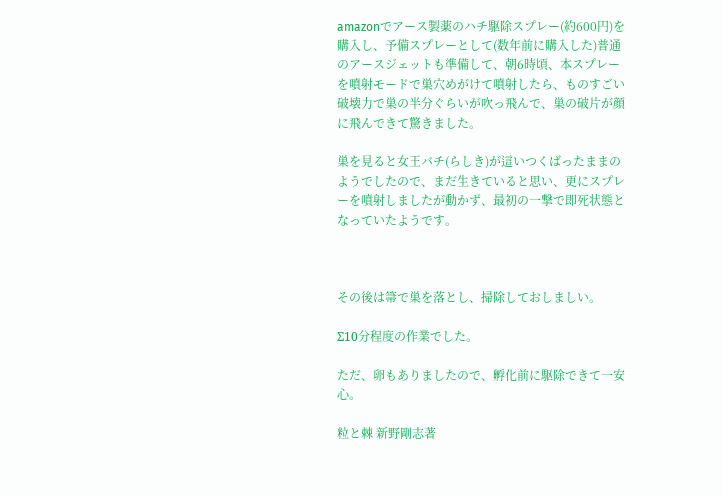amazonでアース製薬のハチ駆除スプレー(約600円)を購入し、予備スプレーとして(数年前に購入した)普通のアースジェットも準備して、朝6時頃、本スプレーを噴射モードで巣穴めがけて噴射したら、ものすごい破壊力で巣の半分ぐらいが吹っ飛んで、巣の破片が顔に飛んできて驚きました。

巣を見ると女王バチ(らしき)が這いつくばったままのようでしたので、まだ生きていると思い、更にスプレーを噴射しましたが動かず、最初の一撃で即死状態となっていたようです。



その後は箒で巣を落とし、掃除しておしましい。

Σ10分程度の作業でした。

ただ、卵もありましたので、孵化前に駆除できて一安心。

粒と棘 新野剛志著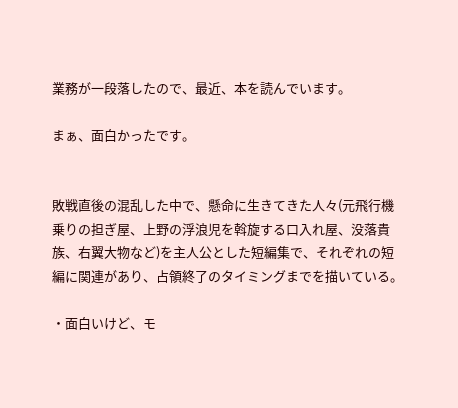業務が一段落したので、最近、本を読んでいます。

まぁ、面白かったです。


敗戦直後の混乱した中で、懸命に生きてきた人々(元飛行機乗りの担ぎ屋、上野の浮浪児を斡旋する口入れ屋、没落貴族、右翼大物など)を主人公とした短編集で、それぞれの短編に関連があり、占領終了のタイミングまでを描いている。

・面白いけど、モ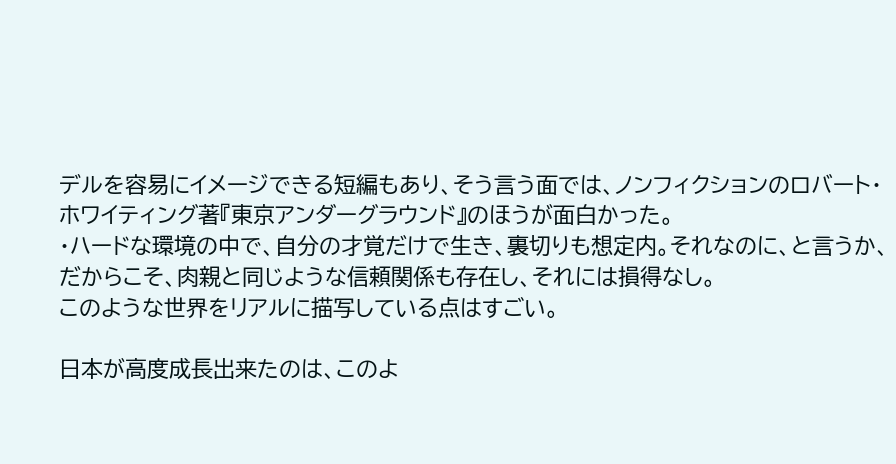デルを容易にイメージできる短編もあり、そう言う面では、ノンフィクションのロバート・ホワイティング著『東京アンダーグラウンド』のほうが面白かった。
・ハードな環境の中で、自分の才覚だけで生き、裏切りも想定内。それなのに、と言うか、だからこそ、肉親と同じような信頼関係も存在し、それには損得なし。
このような世界をリアルに描写している点はすごい。

日本が高度成長出来たのは、このよ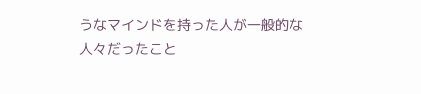うなマインドを持った人が一般的な人々だったこと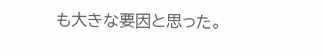も大きな要因と思った。